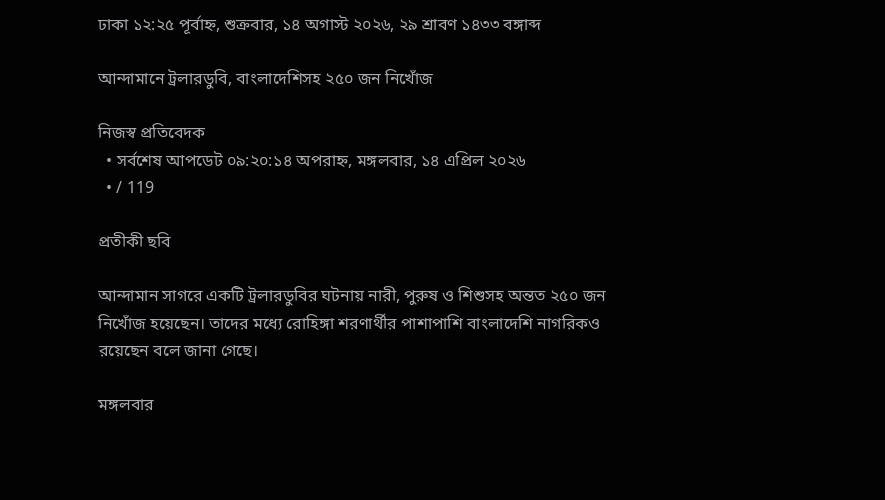ঢাকা ১২:২৫ পূর্বাহ্ন, শুক্রবার, ১৪ অগাস্ট ২০২৬, ২৯ শ্রাবণ ১৪৩৩ বঙ্গাব্দ

আন্দামানে ট্রলারডুবি, বাংলাদেশিসহ ২৫০ জন নিখোঁজ

নিজস্ব প্রতিবেদক
  • সর্বশেষ আপডেট ০৯:২০:১৪ অপরাহ্ন, মঙ্গলবার, ১৪ এপ্রিল ২০২৬
  • / 119

প্রতীকী ছবি

আন্দামান সাগরে একটি ট্রলারডুবির ঘটনায় নারী, পুরুষ ও শিশুসহ অন্তত ২৫০ জন নিখোঁজ হয়েছেন। তাদের মধ্যে রোহিঙ্গা শরণার্থীর পাশাপাশি বাংলাদেশি নাগরিকও রয়েছেন বলে জানা গেছে।

মঙ্গলবার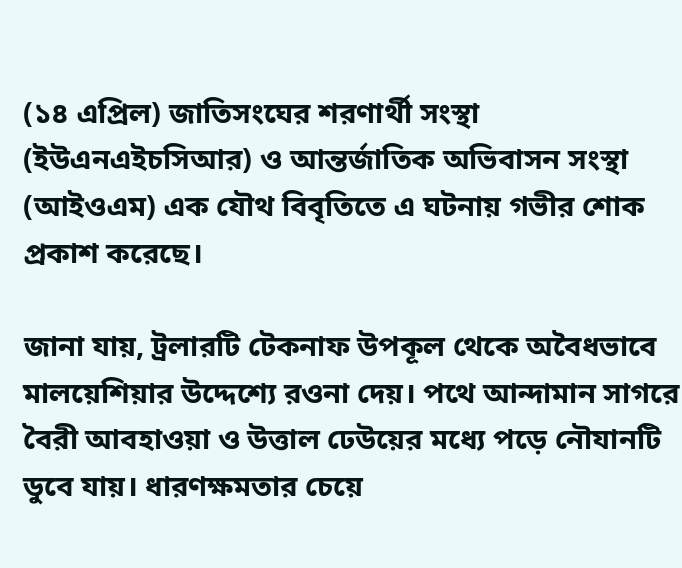(১৪ এপ্রিল) জাতিসংঘের শরণার্থী সংস্থা (ইউএনএইচসিআর) ও আন্তর্জাতিক অভিবাসন সংস্থা (আইওএম) এক যৌথ বিবৃতিতে এ ঘটনায় গভীর শোক প্রকাশ করেছে।

জানা যায়, ট্রলারটি টেকনাফ উপকূল থেকে অবৈধভাবে মালয়েশিয়ার উদ্দেশ্যে রওনা দেয়। পথে আন্দামান সাগরে বৈরী আবহাওয়া ও উত্তাল ঢেউয়ের মধ্যে পড়ে নৌযানটি ডুবে যায়। ধারণক্ষমতার চেয়ে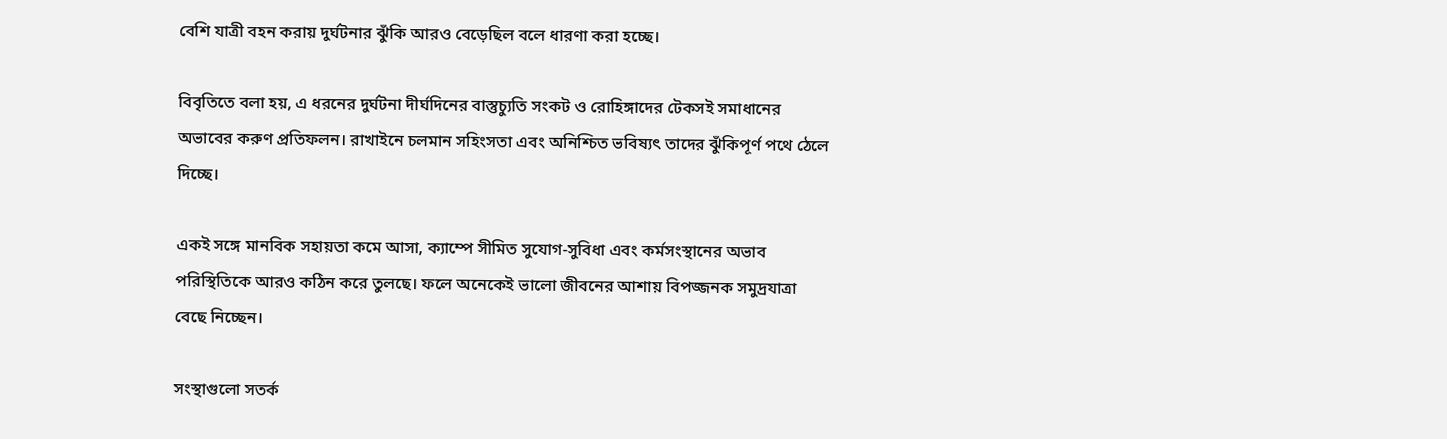বেশি যাত্রী বহন করায় দুর্ঘটনার ঝুঁকি আরও বেড়েছিল বলে ধারণা করা হচ্ছে।

বিবৃতিতে বলা হয়, এ ধরনের দুর্ঘটনা দীর্ঘদিনের বাস্তুচ্যুতি সংকট ও রোহিঙ্গাদের টেকসই সমাধানের অভাবের করুণ প্রতিফলন। রাখাইনে চলমান সহিংসতা এবং অনিশ্চিত ভবিষ্যৎ তাদের ঝুঁকিপূর্ণ পথে ঠেলে দিচ্ছে।

একই সঙ্গে মানবিক সহায়তা কমে আসা, ক্যাম্পে সীমিত সুযোগ-সুবিধা এবং কর্মসংস্থানের অভাব পরিস্থিতিকে আরও কঠিন করে তুলছে। ফলে অনেকেই ভালো জীবনের আশায় বিপজ্জনক সমুদ্রযাত্রা বেছে নিচ্ছেন।

সংস্থাগুলো সতর্ক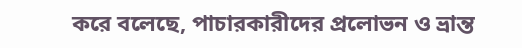করে বলেছে, পাচারকারীদের প্রলোভন ও ভ্রান্ত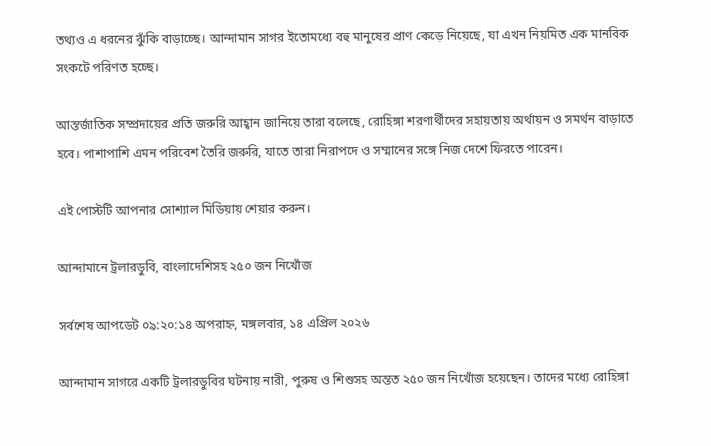তথ্যও এ ধরনের ঝুঁকি বাড়াচ্ছে। আন্দামান সাগর ইতোমধ্যে বহু মানুষের প্রাণ কেড়ে নিয়েছে, যা এখন নিয়মিত এক মানবিক সংকটে পরিণত হচ্ছে।

আন্তর্জাতিক সম্প্রদায়ের প্রতি জরুরি আহ্বান জানিয়ে তারা বলেছে, রোহিঙ্গা শরণার্থীদের সহায়তায় অর্থায়ন ও সমর্থন বাড়াতে হবে। পাশাপাশি এমন পরিবেশ তৈরি জরুরি, যাতে তারা নিরাপদে ও সম্মানের সঙ্গে নিজ দেশে ফিরতে পারেন।

এই পোস্টটি আপনার সোশ্যাল মিডিয়ায় শেয়ার করুন।

আন্দামানে ট্রলারডুবি, বাংলাদেশিসহ ২৫০ জন নিখোঁজ

সর্বশেষ আপডেট ০৯:২০:১৪ অপরাহ্ন, মঙ্গলবার, ১৪ এপ্রিল ২০২৬

আন্দামান সাগরে একটি ট্রলারডুবির ঘটনায় নারী, পুরুষ ও শিশুসহ অন্তত ২৫০ জন নিখোঁজ হয়েছেন। তাদের মধ্যে রোহিঙ্গা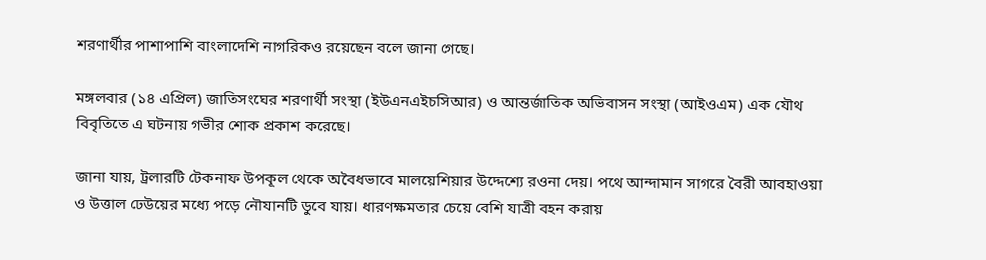শরণার্থীর পাশাপাশি বাংলাদেশি নাগরিকও রয়েছেন বলে জানা গেছে।

মঙ্গলবার (১৪ এপ্রিল) জাতিসংঘের শরণার্থী সংস্থা (ইউএনএইচসিআর) ও আন্তর্জাতিক অভিবাসন সংস্থা (আইওএম) এক যৌথ বিবৃতিতে এ ঘটনায় গভীর শোক প্রকাশ করেছে।

জানা যায়, ট্রলারটি টেকনাফ উপকূল থেকে অবৈধভাবে মালয়েশিয়ার উদ্দেশ্যে রওনা দেয়। পথে আন্দামান সাগরে বৈরী আবহাওয়া ও উত্তাল ঢেউয়ের মধ্যে পড়ে নৌযানটি ডুবে যায়। ধারণক্ষমতার চেয়ে বেশি যাত্রী বহন করায়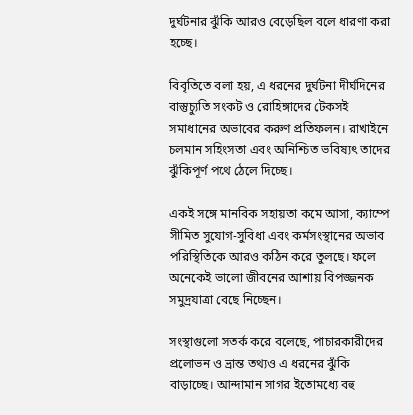দুর্ঘটনার ঝুঁকি আরও বেড়েছিল বলে ধারণা করা হচ্ছে।

বিবৃতিতে বলা হয়, এ ধরনের দুর্ঘটনা দীর্ঘদিনের বাস্তুচ্যুতি সংকট ও রোহিঙ্গাদের টেকসই সমাধানের অভাবের করুণ প্রতিফলন। রাখাইনে চলমান সহিংসতা এবং অনিশ্চিত ভবিষ্যৎ তাদের ঝুঁকিপূর্ণ পথে ঠেলে দিচ্ছে।

একই সঙ্গে মানবিক সহায়তা কমে আসা, ক্যাম্পে সীমিত সুযোগ-সুবিধা এবং কর্মসংস্থানের অভাব পরিস্থিতিকে আরও কঠিন করে তুলছে। ফলে অনেকেই ভালো জীবনের আশায় বিপজ্জনক সমুদ্রযাত্রা বেছে নিচ্ছেন।

সংস্থাগুলো সতর্ক করে বলেছে, পাচারকারীদের প্রলোভন ও ভ্রান্ত তথ্যও এ ধরনের ঝুঁকি বাড়াচ্ছে। আন্দামান সাগর ইতোমধ্যে বহু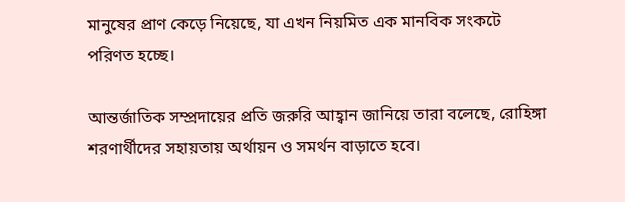মানুষের প্রাণ কেড়ে নিয়েছে, যা এখন নিয়মিত এক মানবিক সংকটে পরিণত হচ্ছে।

আন্তর্জাতিক সম্প্রদায়ের প্রতি জরুরি আহ্বান জানিয়ে তারা বলেছে, রোহিঙ্গা শরণার্থীদের সহায়তায় অর্থায়ন ও সমর্থন বাড়াতে হবে।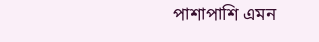পাশাপাশি এমন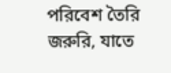পরিবেশ তৈরি জরুরি, যাতে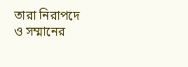তারা নিরাপদে ও সম্মানের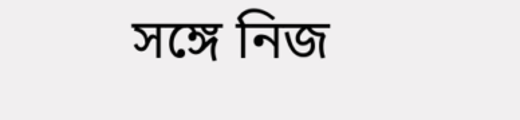সঙ্গে নিজ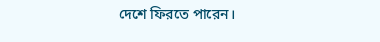দেশে ফিরতে পারেন।